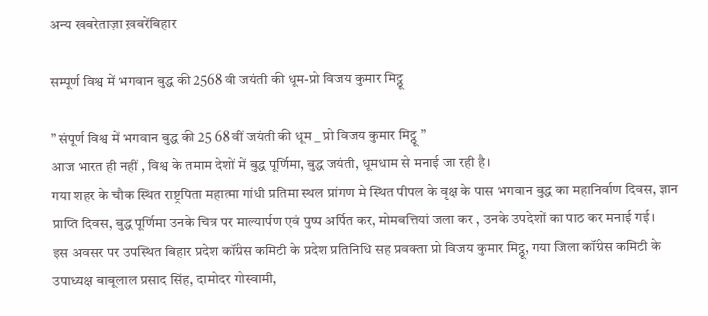अन्य खबरेताज़ा ख़बरेंबिहार

सम्पूर्ण विश्व में भगवान बुद्ध की 2568 वी जयंती की धूम-प्रो विजय कुमार मिट्ठू

” संपूर्ण विश्व में भगवान बुद्ध की 25 68 वीं जयंती की धूम _ प्रो विजय कुमार मिट्ठू ”
आज भारत ही नहीं , विश्व के तमाम देशों में बुद्ध पूर्णिमा, बुद्ध जयंती, धूमधाम से मनाई जा रही है।
गया शहर के चौक स्थित राष्ट्रपिता महात्मा गांधी प्रतिमा स्थल प्रांगण मे स्थित पीपल के वृक्ष के पास भगवान बुद्ध का महानिर्वाण दिवस, ज्ञान प्राप्ति दिवस, बुद्ध पूर्णिमा उनके चित्र पर माल्यार्पण एवं पुष्प अर्पित कर, मोमबत्तियां जला कर , उनके उपदेशों का पाठ कर मनाई गई।
इस अवसर पर उपस्थित बिहार प्रदेश कॉंग्रेस कमिटी के प्रदेश प्रतिनिधि सह प्रवक्ता प्रो विजय कुमार मिट्ठू, गया जिला कॉंग्रेस कमिटी के उपाध्यक्ष बाबूलाल प्रसाद सिंह, दामोदर गोस्वामी,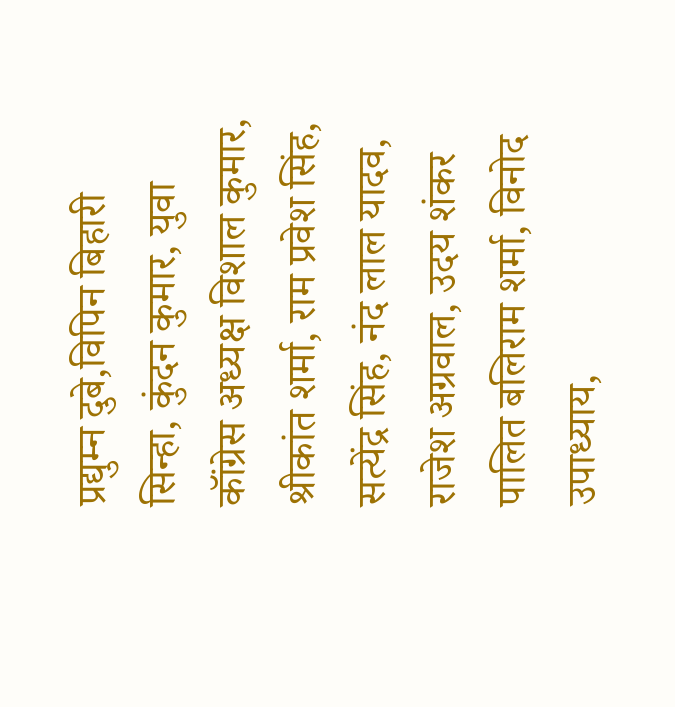प्रद्युम्न दुबे,विपिन बिहारी सिन्हा, कुंदन कुमार, युवा कॉंग्रेस अध्यक्ष विशाल कुमार, श्रीकांत शर्मा, राम प्रवेश सिंह, सत्येंद्र सिंह, नंद लाल यादव, राजेश अग्रवाल, उदय शंकर पालित बलिराम शर्मा, विनोद उपाध्याय,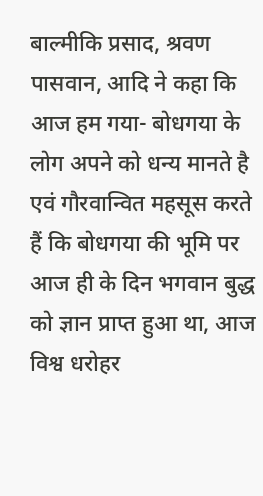बाल्मीकि प्रसाद, श्रवण पासवान, आदि ने कहा कि आज हम गया- बोधगया के लोग अपने को धन्य मानते है एवं गौरवान्वित महसूस करते हैं कि बोधगया की भूमि पर आज ही के दिन भगवान बुद्ध को ज्ञान प्राप्त हुआ था, आज विश्व धरोहर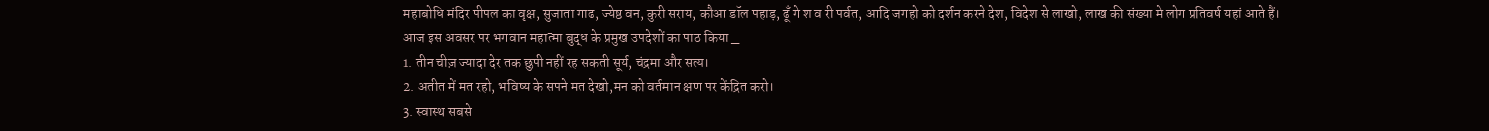महाबोधि मंदिर पीपल का वृक्ष, सुजाता गाढ, ज्येष्ठ वन, कुरी सराय, कौआ डॉल पहाड़, ढूँ गे श व री पर्वत, आदि जगहो को दर्शन करने देश, विदेश से लाखो, लाख की संख्या मे लोग प्रतिवर्ष यहां आते हैं।
आज इस अवसर पर भगवान महात्मा बुद्ध के प्रमुख उपदेशों का पाठ किया _
1. तीन चीज़ ज्यादा देर तक छुपी नहीं रह सकती सूर्य, चंद्रमा और सत्य।
2. अतीत में मत रहो, भविष्य के सपने मत देखो,मन को वर्तमान क्षण पर केंद्रित करो।
3. स्वास्थ सबसे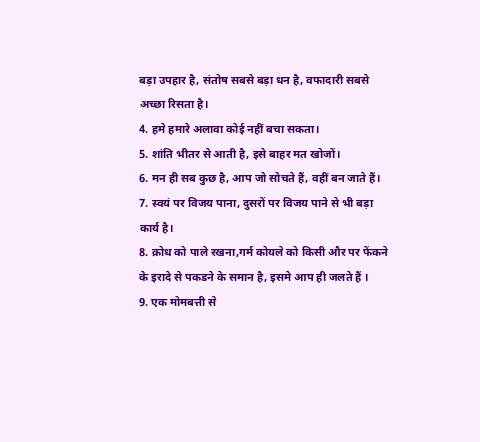बड़ा उपहार है, संतोष सबसे बड़ा धन है, वफादारी सबसे अच्छा रिसता है।
4. हमे हमारे अलावा कोई नहीं बचा सकता।
5. शांति भीतर से आती है, इसे बाहर मत खोजों।
6. मन ही सब कुछ है, आप जो सोचते हैं, वहीं बन जाते हैं।
7. स्वयं पर विजय पाना, दुसरों पर विजय पाने से भी बड़ा कार्य है।
8. क्रोध को पाले रखना,गर्म कोयले को किसी और पर फेंकने के इरादे से पकडने के समान है, इसमे आप ही जलते हैं ।
9. एक मोमबत्ती से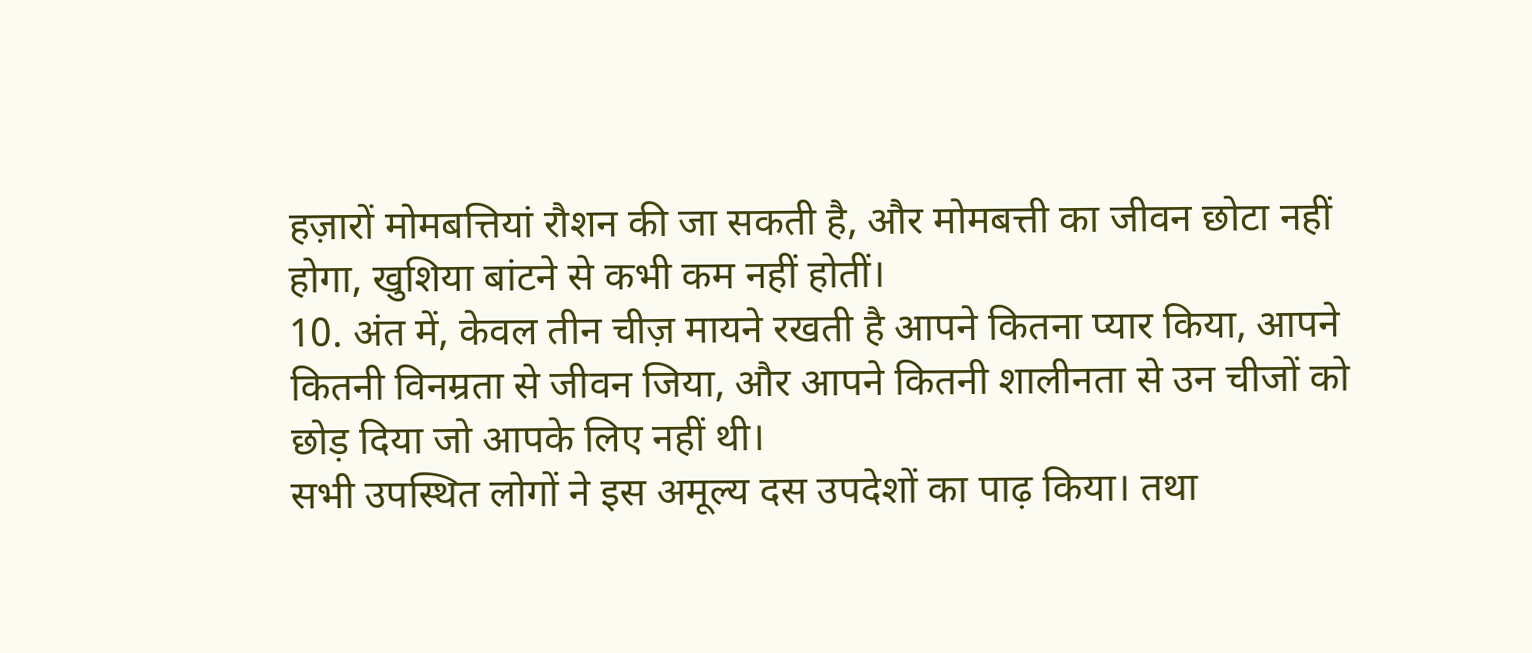हज़ारों मोमबत्तियां रौशन की जा सकती है, और मोमबत्ती का जीवन छोटा नहीं होगा, खुशिया बांटने से कभी कम नहीं होतीं।
10. अंत में, केवल तीन चीज़ मायने रखती है आपने कितना प्यार किया, आपने कितनी विनम्रता से जीवन जिया, और आपने कितनी शालीनता से उन चीजों को छोड़ दिया जो आपके लिए नहीं थी।
सभी उपस्थित लोगों ने इस अमूल्य दस उपदेशों का पाढ़ किया। तथा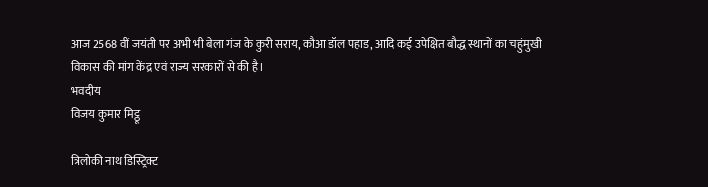आज 2568 वीं जयंती पर अभी भी बेला गंज के कुरी सराय, कौआ डॉल पहाड, आदि कई उपेक्षित बौद्ध स्थानों का चहुंमुखी विकास की मांग केंद्र एवं राज्य सरकारों से की है।
भवदीय
विजय कुमार मिट्ठू

त्रिलोकी नाथ डिस्ट्रिक्ट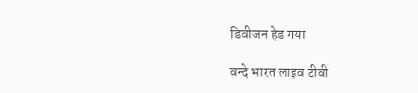डिवीजन हेड गया

वन्दे भारत लाइव टीवी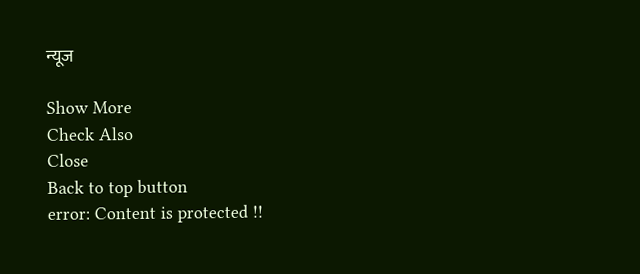न्यूज

Show More
Check Also
Close
Back to top button
error: Content is protected !!